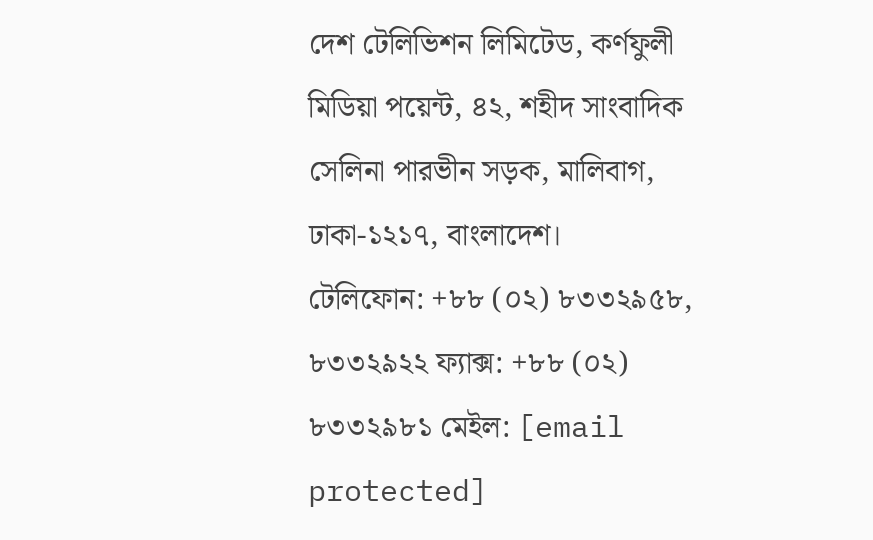দেশ টেলিভিশন লিমিটেড, কর্ণফুলী মিডিয়া পয়েন্ট, ৪২, শহীদ সাংবাদিক সেলিনা পারভীন সড়ক, মালিবাগ, ঢাকা-১২১৭, বাংলাদেশ।
টেলিফোন: +৮৮ (০২) ৮৩৩২৯৫৮, ৮৩৩২৯২২ ফ্যাক্স: +৮৮ (০২) ৮৩৩২৯৮১ মেইল: [email protected]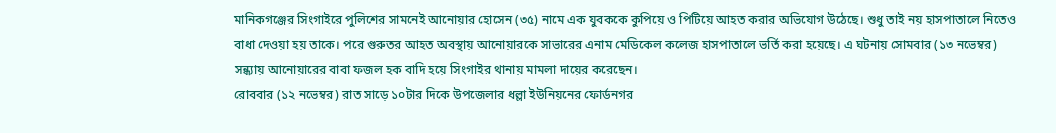মানিকগঞ্জের সিংগাইরে পুলিশের সামনেই আনোয়ার হোসেন (৩৫) নামে এক যুবককে কুপিয়ে ও পিটিয়ে আহত করার অভিযোগ উঠেছে। শুধু তাই নয় হাসপাতালে নিতেও বাধা দেওয়া হয় তাকে। পরে গুরুতর আহত অবস্থায় আনোয়ারকে সাভারের এনাম মেডিকেল কলেজ হাসপাতালে ভর্তি করা হয়েছে। এ ঘটনায় সোমবার (১৩ নভেম্বর) সন্ধ্যায় আনোয়ারের বাবা ফজল হক বাদি হয়ে সিংগাইর থানায় মামলা দায়ের করেছেন।
রোববার (১২ নভেম্বর) রাত সাড়ে ১০টার দিকে উপজেলার ধল্লা ইউনিয়নের ফোর্ডনগর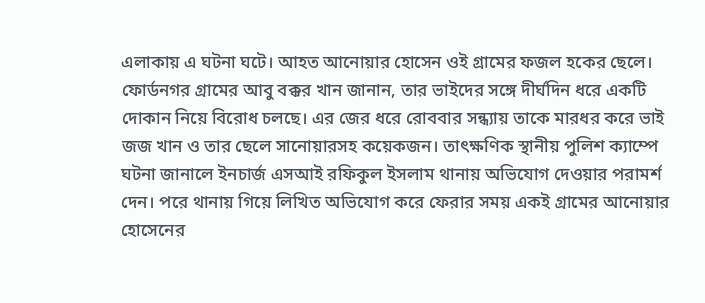এলাকায় এ ঘটনা ঘটে। আহত আনোয়ার হোসেন ওই গ্রামের ফজল হকের ছেলে।
ফোর্ডনগর গ্রামের আবু বক্কর খান জানান, তার ভাইদের সঙ্গে দীর্ঘদিন ধরে একটি দোকান নিয়ে বিরোধ চলছে। এর জের ধরে রোববার সন্ধ্যায় তাকে মারধর করে ভাই জজ খান ও তার ছেলে সানোয়ারসহ কয়েকজন। তাৎক্ষণিক স্থানীয় পুলিশ ক্যাম্পে ঘটনা জানালে ইনচার্জ এসআই রফিকুল ইসলাম থানায় অভিযোগ দেওয়ার পরামর্শ দেন। পরে থানায় গিয়ে লিখিত অভিযোগ করে ফেরার সময় একই গ্রামের আনোয়ার হোসেনের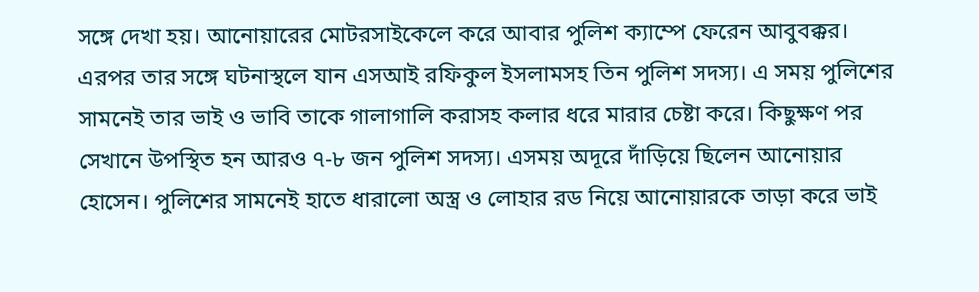সঙ্গে দেখা হয়। আনোয়ারের মোটরসাইকেলে করে আবার পুলিশ ক্যাম্পে ফেরেন আবুবক্কর।
এরপর তার সঙ্গে ঘটনাস্থলে যান এসআই রফিকুল ইসলামসহ তিন পুলিশ সদস্য। এ সময় পুলিশের সামনেই তার ভাই ও ভাবি তাকে গালাগালি করাসহ কলার ধরে মারার চেষ্টা করে। কিছুক্ষণ পর সেখানে উপস্থিত হন আরও ৭-৮ জন পুলিশ সদস্য। এসময় অদূরে দাঁড়িয়ে ছিলেন আনোয়ার হোসেন। পুলিশের সামনেই হাতে ধারালো অস্ত্র ও লোহার রড নিয়ে আনোয়ারকে তাড়া করে ভাই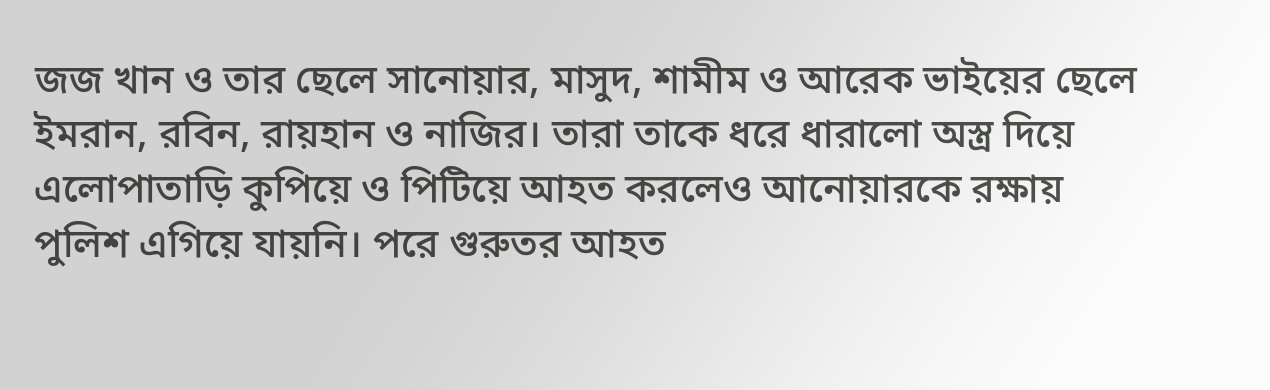জজ খান ও তার ছেলে সানোয়ার, মাসুদ, শামীম ও আরেক ভাইয়ের ছেলে ইমরান, রবিন, রায়হান ও নাজির। তারা তাকে ধরে ধারালো অস্ত্র দিয়ে এলোপাতাড়ি কুপিয়ে ও পিটিয়ে আহত করলেও আনোয়ারকে রক্ষায় পুলিশ এগিয়ে যায়নি। পরে গুরুতর আহত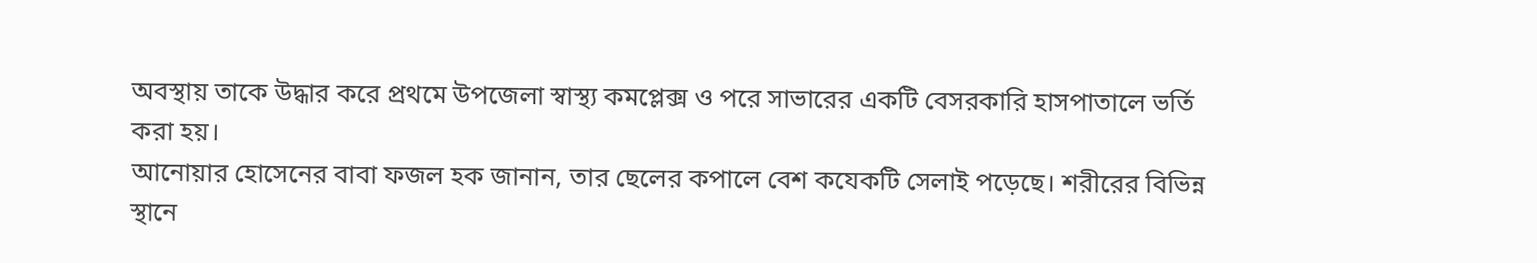অবস্থায় তাকে উদ্ধার করে প্রথমে উপজেলা স্বাস্থ্য কমপ্লেক্স ও পরে সাভারের একটি বেসরকারি হাসপাতালে ভর্তি করা হয়।
আনোয়ার হোসেনের বাবা ফজল হক জানান, তার ছেলের কপালে বেশ কযেকটি সেলাই পড়েছে। শরীরের বিভিন্ন স্থানে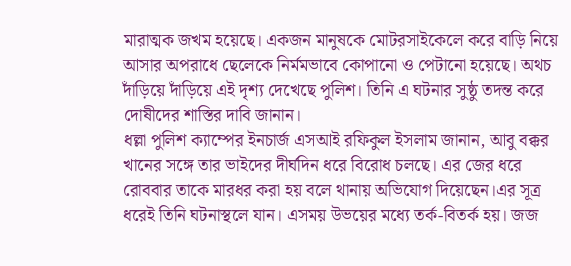মারাত্মক জখম হয়েছে। একজন মানুষকে মোটরসাইকেলে করে বাড়ি নিয়ে আসার অপরাধে ছেলেকে নির্মমভাবে কোপানো ও পেটানো হয়েছে। অথচ দাঁড়িয়ে দাঁড়িয়ে এই দৃশ্য দেখেছে পুলিশ। তিনি এ ঘটনার সুষ্ঠু তদন্ত করে দোষীদের শাস্তির দাবি জানান।
ধল্লা পুলিশ ক্যাম্পের ইনচার্জ এসআই রফিকুল ইসলাম জানান, আবু বক্কর খানের সঙ্গে তার ভাইদের দীর্ঘদিন ধরে বিরোধ চলছে। এর জের ধরে রোববার তাকে মারধর করা হয় বলে থানায় অভিযোগ দিয়েছেন।এর সূত্র ধরেই তিনি ঘটনাস্থলে যান। এসময় উভয়ের মধ্যে তর্ক-বিতর্ক হয়। জজ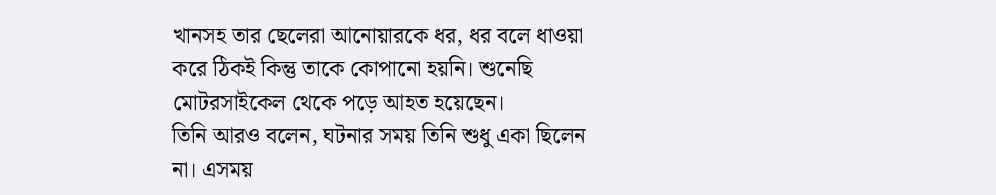খানসহ তার ছেলেরা আনোয়ারকে ধর, ধর বলে ধাওয়া করে ঠিকই কিন্তু তাকে কোপানো হয়নি। শুনেছি মোটরসাইকেল থেকে পড়ে আহত হয়েছেন।
তিনি আরও বলেন, ঘটনার সময় তিনি শুধু একা ছিলেন না। এসময়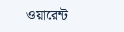ওয়ারেন্ট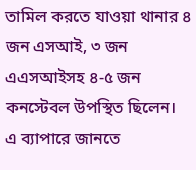তামিল করতে যাওয়া থানার ৪ জন এসআই, ৩ জন এএসআইসহ ৪-৫ জন কনস্টেবল উপস্থিত ছিলেন।
এ ব্যাপারে জানতে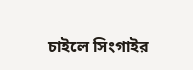চাইলে সিংগাইর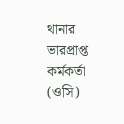থানার ভারপ্রাপ্ত কর্মকর্তা (ওসি)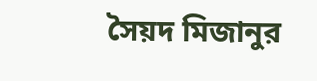সৈয়দ মিজানুর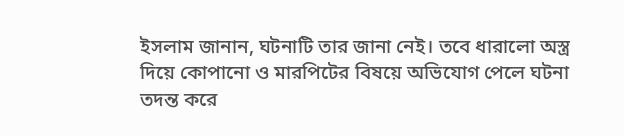ইসলাম জানান, ঘটনাটি তার জানা নেই। তবে ধারালো অস্ত্র দিয়ে কোপানো ও মারপিটের বিষয়ে অভিযোগ পেলে ঘটনা তদন্ত করে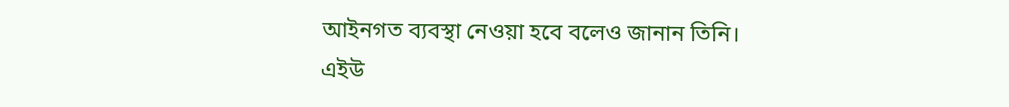আইনগত ব্যবস্থা নেওয়া হবে বলেও জানান তিনি।
এইউ